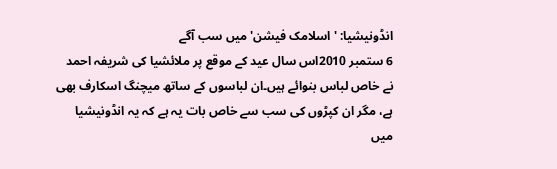انڈونیشیا: 'اسلامک فیشن' میں سب آگے
6 ستمبر 2010اس سال عید کے موقع پر ملائشیا کی شریفہ احمد نے خاص لباس بنوائے ہیں۔ان لباسوں کے ساتھ میچنگ اسکارف بھی ہے، مگر ان کپڑوں کی سب سے خاص بات یہ ہے کہ یہ انڈونیشیا میں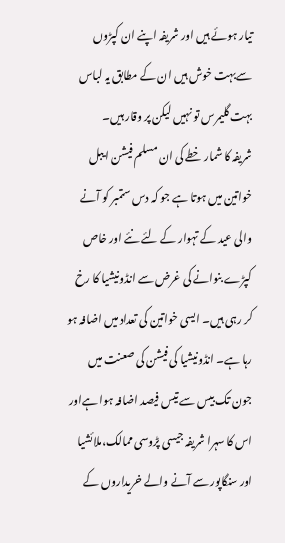تیار ہوئے ہیں اور شریفہ اپنے ان کپڑوں سےبہت خوش ہیں ان کے مطابق یہ لباس بہت گلیمرس تو نہیں لیکن پر وقار ہیں۔
شریفہ کا شمار خطے کی ان مسلم فیشن ایبل خواتین میں ہوتا ہے جو کہ دس ستمبر کو آنے والی عید کے تہوار کے لئے نئے اور خاص کپڑے بنوانے کی غرض سے انڈونیشیا کا رخ کر رہی ہیں۔ ایسی خواتین کی تعداد میں اضافہ ہو رہا ہے۔ انڈونیشیا کی فیشن کی صعنت میں جون تک بیس سے تیس فیصد اضافہ ہوا ہےاور اس کا سہرا شریفہ جیسی پڑوسی ممالک،ملائشیا اور سنگاپور سے آنے والے خریداروں کے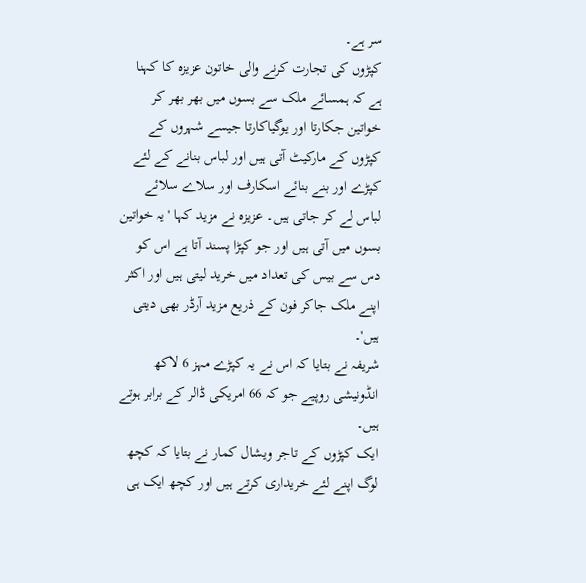سر ہے۔
کپڑوں کی تجارت کرنے والی خاتون عزیزہ کا کہنا ہے کہ ہمسائے ملک سے بسوں میں بھر بھر کر خواتین جکارتا اور یوگیاکارتا جیسے شہروں کے کپڑوں کے مارکیٹ آتی ہیں اور لباس بنانے کے لئے کپڑے اور بنے بنائے اسکارف اور سلاے سلائے لباس لے کر جاتی ہیں۔ عزیزہ نے مزید کہا 'یہ خواتین بسوں میں آتی ہیں اور جو کپڑا پسند آتا ہے اس کو دس سے بیس کی تعداد میں خرید لیتی ہیں اور اکثر اپنے ملک جاکر فون کے ذریع مزید آرڈر بھی دیتی ہیں'۔
شریفہ نے بتایا کہ اس نے یہ کپڑے مہز 6 لاکھ انڈونیشی روپیے جو کہ 66 امریکی ڈالر کے برابر ہوتے ہیں۔
ایک کپڑوں کے تاجر ویشال کمار نے بتایا کہ کچھ لوگ اپنے لئے خریداری کرتے ہیں اور کچھ ایک ہی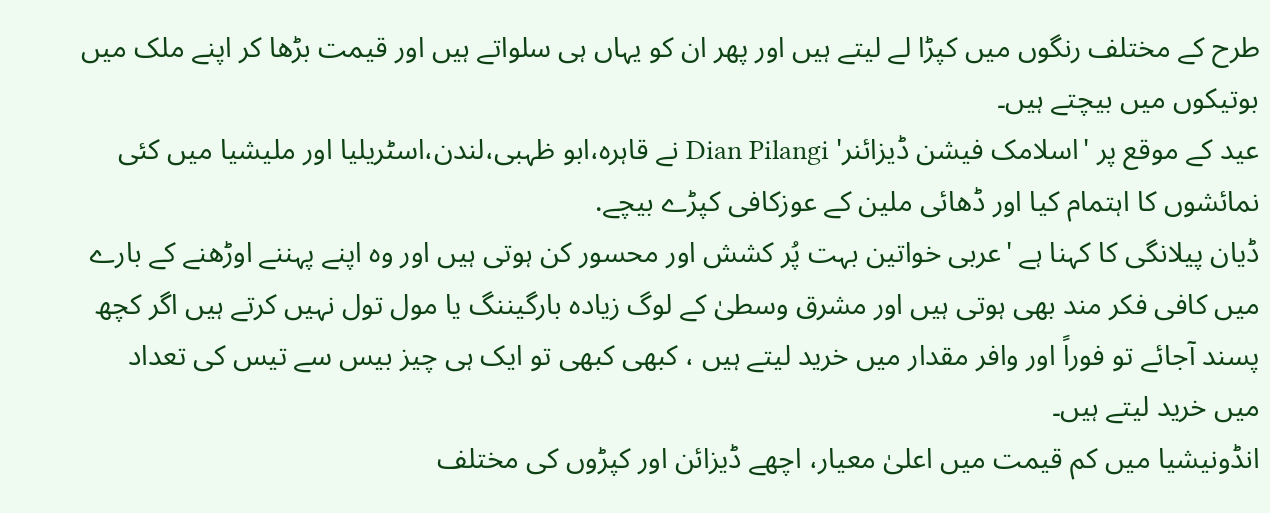طرح کے مختلف رنگوں میں کپڑا لے لیتے ہیں اور پھر ان کو یہاں ہی سلواتے ہیں اور قیمت بڑھا کر اپنے ملک میں بوتیکوں میں بیچتے ہیں۔
عید کے موقع پر 'اسلامک فیشن ڈیزائنر' Dian Pilangi نے قاہرہ،ابو ظہبی،لندن،اسٹریلیا اور ملیشیا میں کئی نمائشوں کا اہتمام کیا اور ڈھائی ملین کے عوزکافی کپڑے بیچے.
ڈیان پیلانگی کا کہنا ہے 'عربی خواتین بہت پُر کشش اور محسور کن ہوتی ہیں اور وہ اپنے پہننے اوڑھنے کے بارے میں کافی فکر مند بھی ہوتی ہیں اور مشرق وسطیٰ کے لوگ زیادہ بارگیننگ یا مول تول نہیں کرتے ہیں اگر کچھ پسند آجائے تو فوراً اور وافر مقدار میں خرید لیتے ہیں ، کبھی کبھی تو ایک ہی چیز بیس سے تیس کی تعداد میں خرید لیتے ہیں۔
انڈونیشیا میں کم قیمت میں اعلیٰ معیار، اچھے ڈیزائن اور کپڑوں کی مختلف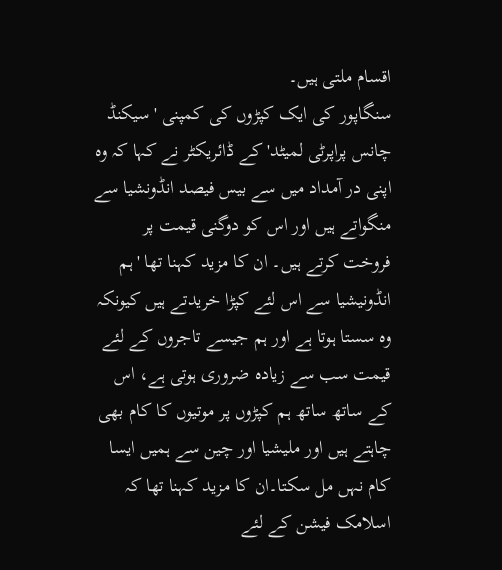اقسام ملتی ہیں۔
سنگاپور کی ایک کپڑوں کی کمپنی 'سیکنڈ چانس پراپرٹی لمیٹد' کے ڈائریکٹر نے کہا کہ وہ اپنی در آمداد میں سے بیس فیصد انڈونشیا سے منگواتے ہیں اور اس کو دوگنی قیمت پر فروخت کرتے ہیں۔ ان کا مزید کہنا تھا 'ہم انڈونیشیا سے اس لئے کپڑا خریدتے ہیں کیونکہ وہ سستا ہوتا ہے اور ہم جیسے تاجروں کے لئے قیمت سب سے زیادہ ضروری ہوتی ہے، اس کے ساتھ ساتھ ہم کپڑوں پر موتیوں کا کام بھی چاہتے ہیں اور ملیشیا اور چین سے ہمیں ایسا کام نہں مل سکتا۔ان کا مزید کہنا تھا کہ اسلامک فیشن کے لئے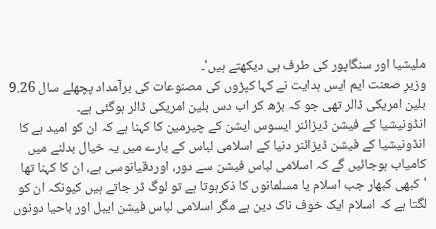ملیشیا اور سنگاپور کی طرف ہی دیکھتے ہیں'۔
وزیرِ صعنت ایم ایس ہدایت نے کہا کپڑوں کی مصنوعات کی برآمداد پچھلے سال 9.26 بلین امریکی ڈالر تھی جو کہ بڑھ کر اب دس بلین امریکی ڈالر ہوگئی ہے۔
انڈونیشیا کے فیشن ڈیزائنر ایسوس ایشن کے چیرمین کا کہنا ہے کہ ان کو امید ہے کا انڈونیشیا کے فیشن ڈیزائنر دنیا کے اسلامی لباس کے بارے میں یہ خیال بدلنے میں کامیاب ہوجائیں گے کہ اسلامی لباس فیشن سے دور، اوردقیانوسی ہے، ان کا کہنا تھا 'کبھی کبھار جب اسلام یا مسلمانوں کا ذکرہوتا ہے تو لوگ ڈر جاتے ہیں کیونکہ ان کو لگتا ہے کہ اسلام ایک خوف ناک دین ہے مگر اسلامی لباس فیشن ایبل اور باحیا دونوں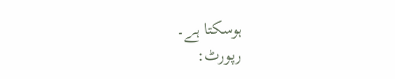ہوسکتا ہے۔
رپورٹ: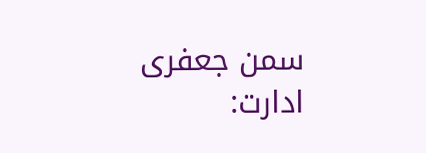سمن جعفری
ادارت: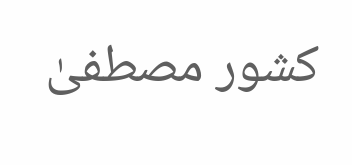کشور مصطفیٰ